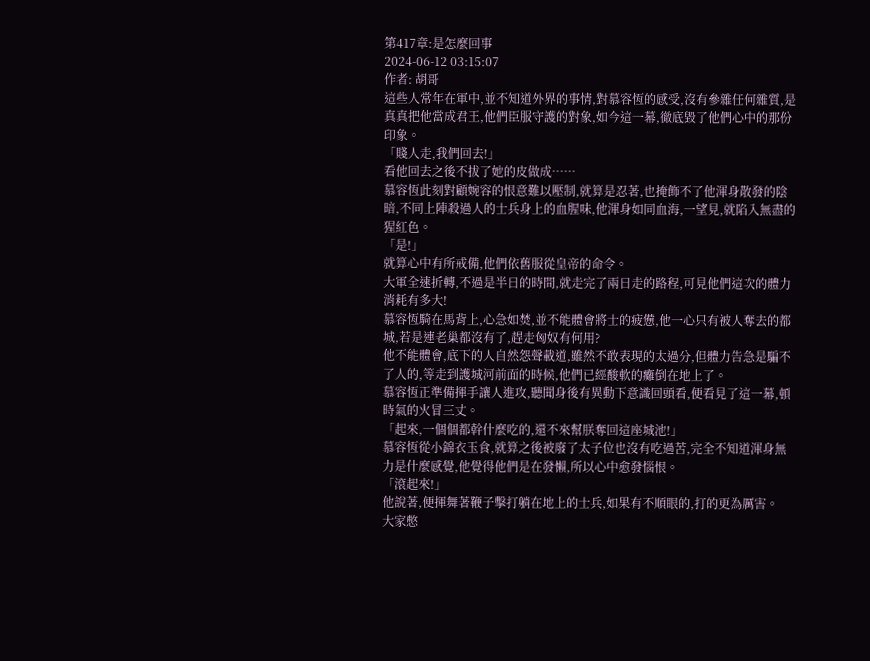第417章:是怎麼回事
2024-06-12 03:15:07
作者: 胡哥
這些人常年在軍中,並不知道外界的事情,對慕容恆的感受,沒有參雜任何雜質,是真真把他當成君王,他們臣服守護的對象,如今這一幕,徹底毀了他們心中的那份印象。
「賤人走,我們回去!」
看他回去之後不拔了她的皮做成……
慕容恆此刻對顧婉容的恨意難以壓制,就算是忍著,也掩飾不了他渾身散發的陰暗,不同上陣殺過人的士兵身上的血腥味,他渾身如同血海,一望見,就陷入無盡的猩紅色。
「是!」
就算心中有所戒備,他們依舊服從皇帝的命令。
大軍全速折轉,不過是半日的時間,就走完了兩日走的路程,可見他們這次的體力消耗有多大!
慕容恆騎在馬背上,心急如焚,並不能體會將士的疲憊,他一心只有被人奪去的都城,若是連老巢都沒有了,趕走匈奴有何用?
他不能體會,底下的人自然怨聲載道,雖然不敢表現的太過分,但體力告急是騙不了人的,等走到護城河前面的時候,他們已經酸軟的癱倒在地上了。
慕容恆正準備揮手讓人進攻,聽聞身後有異動下意識回頭看,便看見了這一幕,頓時氣的火冒三丈。
「起來,一個個都幹什麼吃的,還不來幫朕奪回這座城池!」
慕容恆從小錦衣玉食,就算之後被廢了太子位也沒有吃過苦,完全不知道渾身無力是什麼感覺,他覺得他們是在發懶,所以心中愈發惱恨。
「滾起來!」
他說著,便揮舞著鞭子擊打躺在地上的士兵,如果有不順眼的,打的更為厲害。
大家憋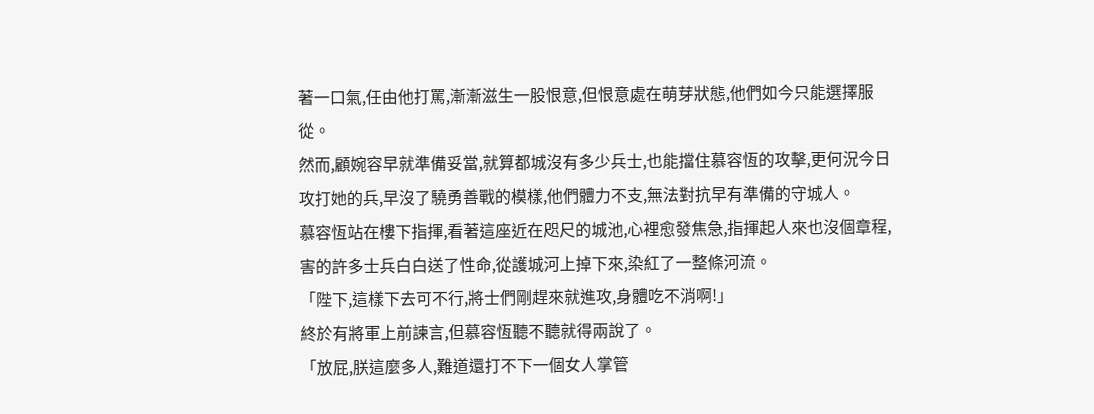著一口氣,任由他打罵,漸漸滋生一股恨意,但恨意處在萌芽狀態,他們如今只能選擇服從。
然而,顧婉容早就準備妥當,就算都城沒有多少兵士,也能擋住慕容恆的攻擊,更何況今日攻打她的兵,早沒了驍勇善戰的模樣,他們體力不支,無法對抗早有準備的守城人。
慕容恆站在樓下指揮,看著這座近在咫尺的城池,心裡愈發焦急,指揮起人來也沒個章程,害的許多士兵白白送了性命,從護城河上掉下來,染紅了一整條河流。
「陛下,這樣下去可不行,將士們剛趕來就進攻,身體吃不消啊!」
終於有將軍上前諫言,但慕容恆聽不聽就得兩說了。
「放屁,朕這麼多人,難道還打不下一個女人掌管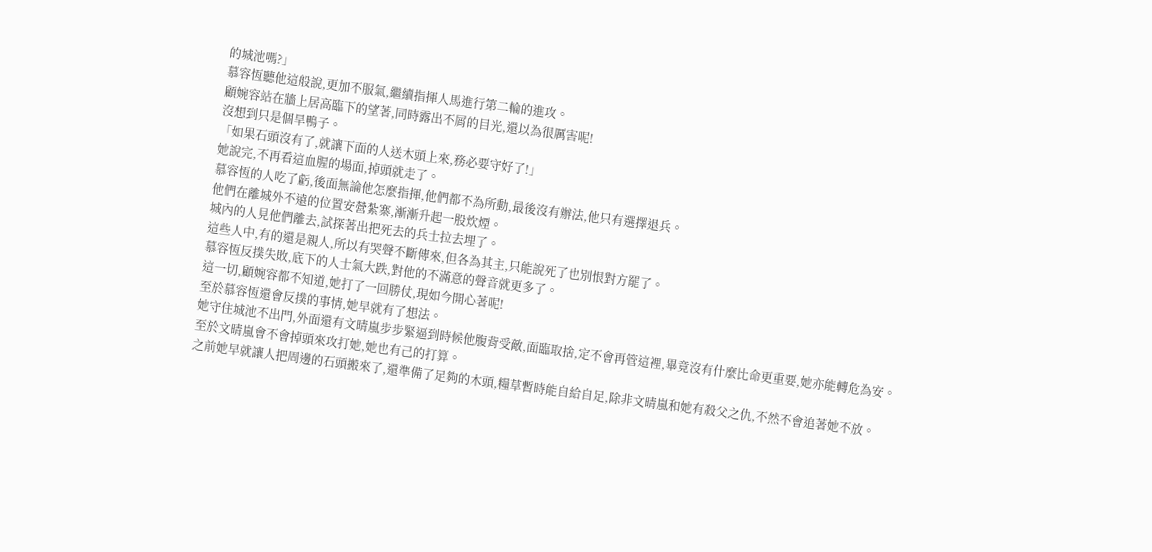的城池嗎?」
慕容恆聽他這般說,更加不服氣,繼續指揮人馬進行第二輪的進攻。
顧婉容站在牆上居高臨下的望著,同時露出不屑的目光,還以為很厲害呢!
沒想到只是個旱鴨子。
「如果石頭沒有了,就讓下面的人送木頭上來,務必要守好了!」
她說完,不再看這血腥的場面,掉頭就走了。
慕容恆的人吃了虧,後面無論他怎麼指揮,他們都不為所動,最後沒有辦法,他只有選擇退兵。
他們在離城外不遠的位置安營紮寨,漸漸升起一股炊煙。
城內的人見他們離去,試探著出把死去的兵士拉去埋了。
這些人中,有的還是親人,所以有哭聲不斷傳來,但各為其主,只能說死了也別恨對方罷了。
慕容恆反撲失敗,底下的人士氣大跌,對他的不滿意的聲音就更多了。
這一切,顧婉容都不知道,她打了一回勝仗,現如今開心著呢!
至於慕容恆還會反撲的事情,她早就有了想法。
她守住城池不出門,外面還有文晴嵐步步緊逼到時候他腹背受敵,面臨取捨,定不會再管這裡,畢竟沒有什麼比命更重要,她亦能轉危為安。
至於文晴嵐會不會掉頭來攻打她,她也有己的打算。
之前她早就讓人把周邊的石頭搬來了,還準備了足夠的木頭,糧草暫時能自給自足,除非文晴嵐和她有殺父之仇,不然不會追著她不放。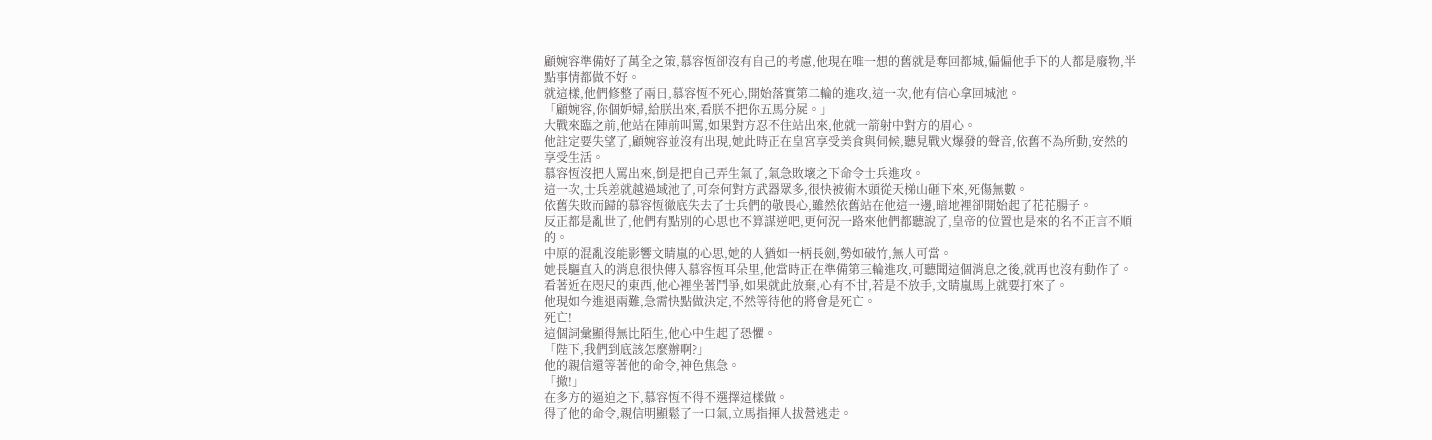顧婉容準備好了萬全之策,慕容恆卻沒有自己的考慮,他現在唯一想的舊就是奪回都城,偏偏他手下的人都是廢物,半點事情都做不好。
就這樣,他們修整了兩日,慕容恆不死心,開始落實第二輪的進攻,這一次,他有信心拿回城池。
「顧婉容,你個妒婦,給朕出來,看朕不把你五馬分屍。」
大戰來臨之前,他站在陣前叫罵,如果對方忍不住站出來,他就一箭射中對方的眉心。
他註定要失望了,顧婉容並沒有出現,她此時正在皇宮享受美食與伺候,聽見戰火爆發的聲音,依舊不為所動,安然的享受生活。
慕容恆沒把人罵出來,倒是把自己弄生氣了,氣急敗壞之下命令士兵進攻。
這一次,士兵差就越過域池了,可奈何對方武器眾多,很快被術木頭從天梯山砸下來,死傷無數。
依舊失敗而歸的慕容恆徹底失去了士兵們的敬畏心,雖然依舊站在他這一邊,暗地裡卻開始起了花花腸子。
反正都是亂世了,他們有點別的心思也不算謀逆吧,更何況一路來他們都聽說了,皇帝的位置也是來的名不正言不順的。
中原的混亂沒能影響文睛嵐的心思,她的人猶如一柄長劍,勢如破竹,無人可當。
她長驅直入的消息很快傳入慕容恆耳朵里,他當時正在準備第三輪進攻,可聽聞這個消息之後,就再也沒有動作了。
看著近在咫尺的東西,他心裡坐著鬥爭,如果就此放棄,心有不甘,若是不放手,文睛嵐馬上就要打來了。
他現如今進退兩難,急需快點做決定,不然等待他的將會是死亡。
死亡!
這個詞彙顯得無比陌生,他心中生起了恐懼。
「陛下,我們到底該怎麼辦啊?」
他的親信還等著他的命令,神色焦急。
「撤!」
在多方的逼迫之下,慕容恆不得不選擇這樣做。
得了他的命令,親信明顯鬆了一口氣,立馬指揮人拔營逃走。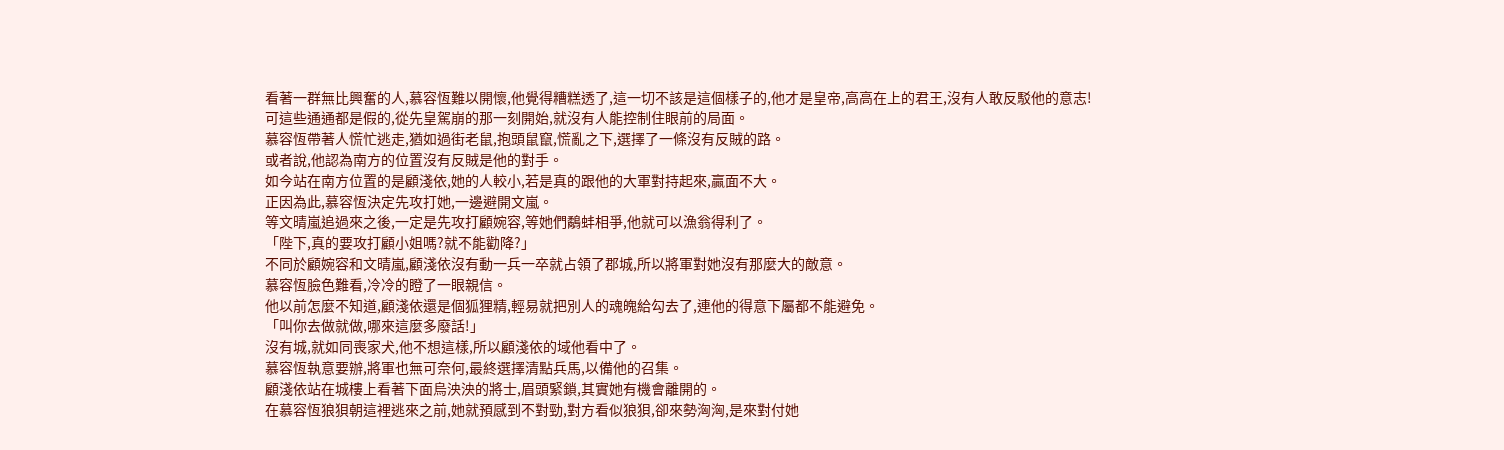看著一群無比興奮的人,慕容恆難以開懷,他覺得糟糕透了,這一切不該是這個樣子的,他才是皇帝,高高在上的君王,沒有人敢反駁他的意志!
可這些通通都是假的,從先皇駕崩的那一刻開始,就沒有人能控制住眼前的局面。
慕容恆帶著人慌忙逃走,猶如過街老鼠,抱頭鼠竄,慌亂之下,選擇了一條沒有反賊的路。
或者說,他認為南方的位置沒有反賊是他的對手。
如今站在南方位置的是顧淺依,她的人較小,若是真的跟他的大軍對持起來,贏面不大。
正因為此,慕容恆決定先攻打她,一邊避開文嵐。
等文晴嵐追過來之後,一定是先攻打顧婉容,等她們鷸蚌相爭,他就可以漁翁得利了。
「陛下,真的要攻打顧小姐嗎?就不能勸降?」
不同於顧婉容和文晴嵐,顧淺依沒有動一兵一卒就占領了郡城,所以將軍對她沒有那麼大的敵意。
慕容恆臉色難看,冷冷的瞪了一眼親信。
他以前怎麼不知道,顧淺依還是個狐狸精,輕易就把別人的魂魄給勾去了,連他的得意下屬都不能避免。
「叫你去做就做,哪來這麼多廢話!」
沒有城,就如同喪家犬,他不想這樣,所以顧淺依的域他看中了。
慕容恆執意要辦,將軍也無可奈何,最終選擇清點兵馬,以備他的召集。
顧淺依站在城樓上看著下面烏泱泱的將士,眉頭緊鎖,其實她有機會離開的。
在慕容恆狼狽朝這裡逃來之前,她就預感到不對勁,對方看似狼狽,卻來勢洶洶,是來對付她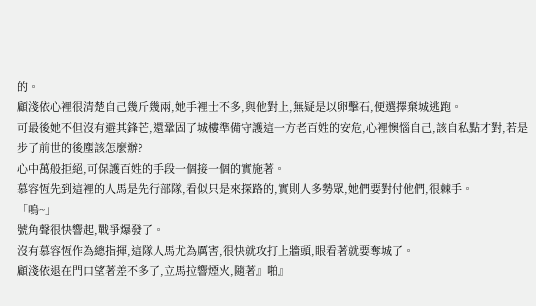的。
顧淺依心裡很清楚自己幾斤幾兩,她手裡士不多,與他對上,無疑是以卵擊石,便選擇棄城逃跑。
可最後她不但沒有避其鋒芒,還鞏固了城樓準備守護這一方老百姓的安危,心裡懊惱自己,該自私點才對,若是步了前世的後塵該怎麼辦?
心中萬般拒絕,可保護百姓的手段一個接一個的實施著。
慕容恆先到這裡的人馬是先行部隊,看似只是來探路的,實則人多勢眾,她們要對付他們,很棘手。
「嗚~」
號角聲很快響起,戰爭爆發了。
沒有慕容恆作為總指揮,這隊人馬尤為厲害,很快就攻打上牆頭,眼看著就要奪城了。
顧淺依退在門口望著差不多了,立馬拉響煙火,隨著』啪』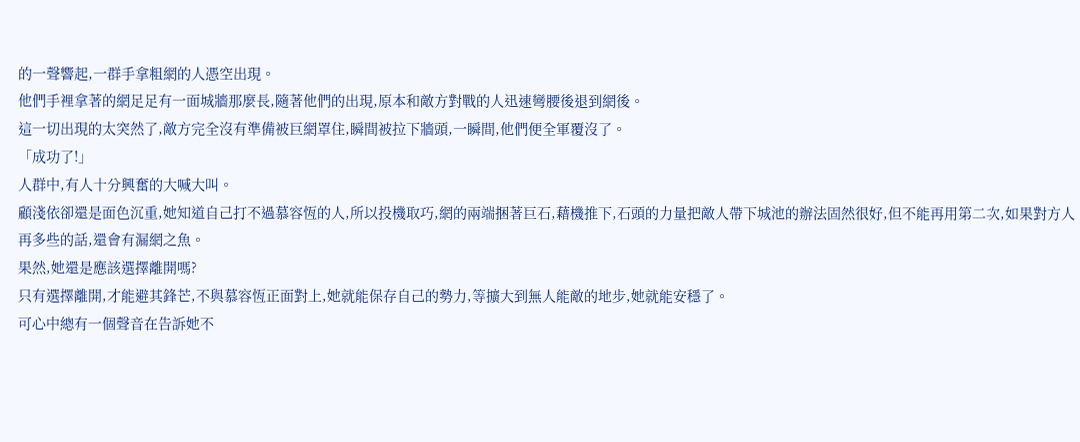的一聲響起,一群手拿粗網的人憑空出現。
他們手裡拿著的網足足有一面城牆那麼長,隨著他們的出現,原本和敵方對戰的人迅速彎腰後退到網後。
這一切出現的太突然了,敵方完全沒有準備被巨網罩住,瞬間被拉下牆頭,一瞬間,他們便全軍覆沒了。
「成功了!」
人群中,有人十分興奮的大喊大叫。
顧淺依卻還是面色沉重,她知道自己打不過慕容恆的人,所以投機取巧,網的兩端捆著巨石,藉機推下,石頭的力量把敵人帶下城池的辦法固然很好,但不能再用第二次,如果對方人再多些的話,還會有漏網之魚。
果然,她還是應該選擇離開嗎?
只有選擇離開,才能避其鋒芒,不與慕容恆正面對上,她就能保存自己的勢力,等擴大到無人能敵的地步,她就能安穩了。
可心中總有一個聲音在告訴她不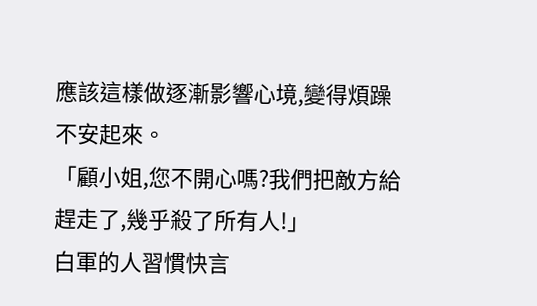應該這樣做逐漸影響心境,變得煩躁不安起來。
「顧小姐,您不開心嗎?我們把敵方給趕走了,幾乎殺了所有人!」
白軍的人習慣快言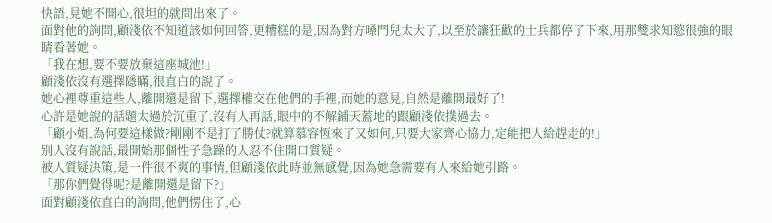快語,見她不開心,很坦的就問出來了。
面對他的詢問,顧淺依不知道該如何回答,更糟糕的是,因為對方嗓門兒太大了,以至於讓狂歡的士兵都停了下來,用那雙求知慾很強的眼睛看著她。
「我在想,要不要放棄這座城池!」
顧淺依沒有選擇隱瞞,很直白的說了。
她心裡尊重這些人,離開還是留下,選擇權交在他們的手裡,而她的意見,自然是離開最好了!
心許是她說的話題太過於沉重了,沒有人再話,眼中的不解鋪天蓋地的跟顧淺依撲過去。
「顧小姐,為何要這樣做?剛剛不是打了勝仗?就算慕容恆來了又如何,只要大家齊心協力,定能把人給趕走的!」
別人沒有說話,最開始那個性子急躁的人忍不住開口質疑。
被人質疑決策,是一件很不爽的事情,但顧淺依此時並無感覺,因為她急需要有人來給她引路。
「那你們覺得呢?是離開還是留下?」
面對顧淺依直白的詢問,他們愣住了,心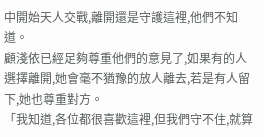中開始天人交戰,離開還是守護這裡,他們不知道。
顧淺依已經足夠尊重他們的意見了,如果有的人選擇離開,她會毫不猶豫的放人離去,若是有人留下,她也尊重對方。
「我知道,各位都很喜歡這裡,但我們守不住,就算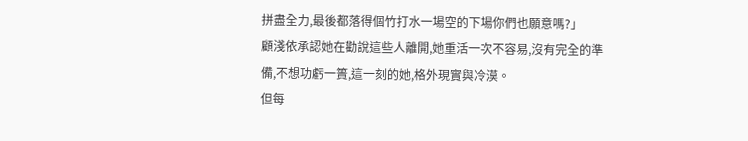拼盡全力,最後都落得個竹打水一場空的下場你們也願意嗎?」
顧淺依承認她在勸說這些人離開,她重活一次不容易,沒有完全的準備,不想功虧一簣,這一刻的她,格外現實與冷漠。
但每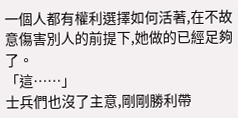一個人都有權利選擇如何活著,在不故意傷害別人的前提下,她做的已經足夠了。
「這……」
士兵們也沒了主意,剛剛勝利帶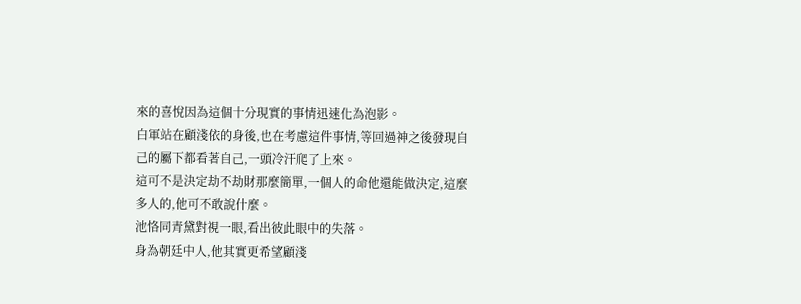來的喜悅因為這個十分現實的事情迅速化為泡影。
白軍站在顧淺依的身後,也在考慮這件事情,等回過神之後發現自己的屬下都看著自己,一頭冷汗爬了上來。
這可不是決定劫不劫財那麼簡單,一個人的命他還能做決定,這麼多人的,他可不敢說什麼。
池恪同青黛對視一眼,看出彼此眼中的失落。
身為朝廷中人,他其實更希望顧淺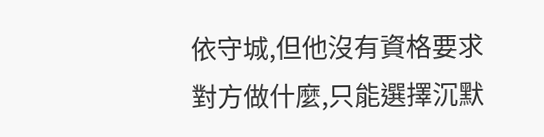依守城,但他沒有資格要求對方做什麼,只能選擇沉默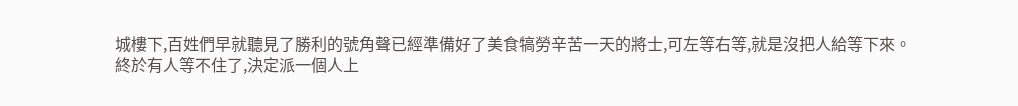城樓下,百姓們早就聽見了勝利的號角聲已經準備好了美食犒勞辛苦一天的將士,可左等右等,就是沒把人給等下來。
終於有人等不住了,決定派一個人上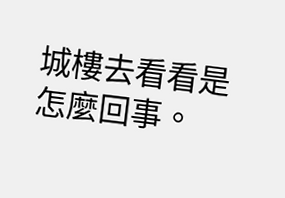城樓去看看是怎麼回事。